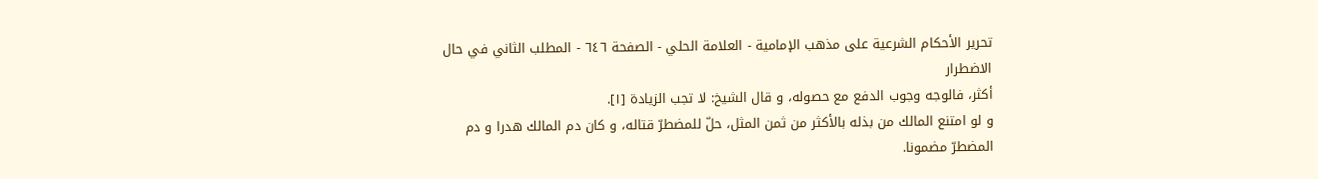تحرير الأحكام الشرعية على مذهب الإمامية - العلامة الحلي - الصفحة ٦٤٦ - المطلب الثاني في حال الاضطرار
أكثر، فالوجه وجوب الدفع مع حصوله، و قال الشيخ: لا تجب الزيادة [١].
و لو امتنع المالك من بذله بالأكثر من ثمن المثل، حلّ للمضطرّ قتاله، و كان دم المالك هدرا و دم المضطرّ مضمونا.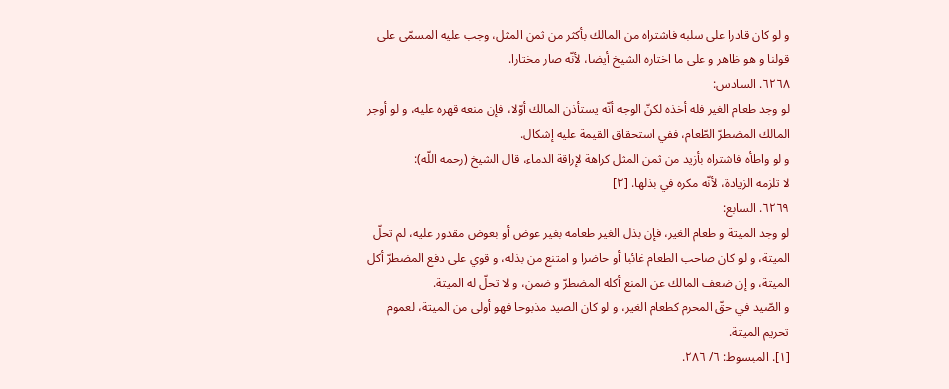و لو كان قادرا على سلبه فاشتراه من المالك بأكثر من ثمن المثل، وجب عليه المسمّى على قولنا و هو ظاهر و على ما اختاره الشيخ أيضا، لأنّه صار مختارا.
٦٢٦٨. السادس:
لو وجد طعام الغير فله أخذه لكنّ الوجه أنّه يستأذن المالك أوّلا، فإن منعه قهره عليه، و لو أوجر المالك المضطرّ الطّعام، ففي استحقاق القيمة عليه إشكال.
و لو واطأه فاشتراه بأزيد من ثمن المثل كراهة لإراقة الدماء، قال الشيخ (رحمه اللّه):
لا تلزمه الزيادة، لأنّه مكره في بذلها. [٢]
٦٢٦٩. السابع:
لو وجد الميتة و طعام الغير، فإن بذل الغير طعامه بغير عوض أو بعوض مقدور عليه، لم تحلّ الميتة، و لو كان صاحب الطعام غائبا أو حاضرا و امتنع من بذله، و قوي على دفع المضطرّ أكل الميتة، و إن ضعف المالك عن المنع أكله المضطرّ و ضمن، و لا تحلّ له الميتة.
و الصّيد في حقّ المحرم كطعام الغير، و لو كان الصيد مذبوحا فهو أولى من الميتة، لعموم تحريم الميتة.
[١]. المبسوط: ٦/ ٢٨٦.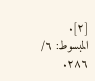[٢]. المبسوط: ٦/ ٢٨٦.